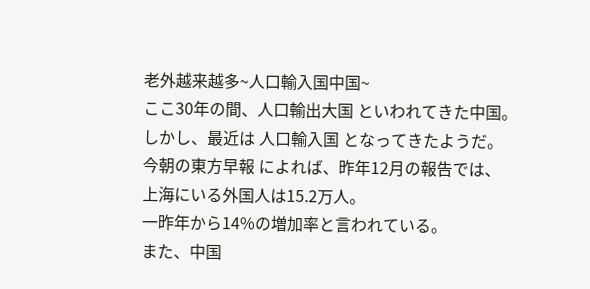老外越来越多~人口輸入国中国~
ここ30年の間、人口輸出大国 といわれてきた中国。
しかし、最近は 人口輸入国 となってきたようだ。
今朝の東方早報 によれば、昨年12月の報告では、
上海にいる外国人は15.2万人。
一昨年から14%の増加率と言われている。
また、中国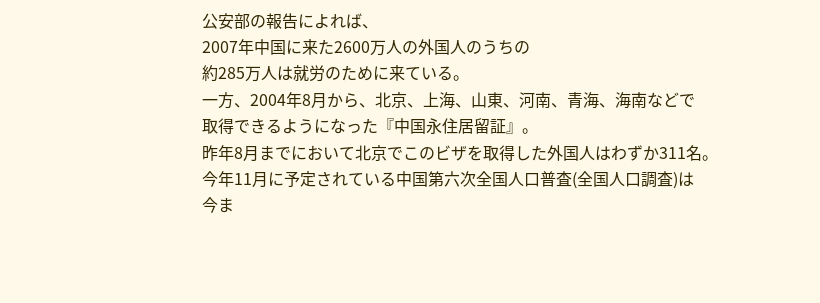公安部の報告によれば、
2007年中国に来た2600万人の外国人のうちの
約285万人は就労のために来ている。
一方、2004年8月から、北京、上海、山東、河南、青海、海南などで
取得できるようになった『中国永住居留証』。
昨年8月までにおいて北京でこのビザを取得した外国人はわずか311名。
今年11月に予定されている中国第六次全国人口普査(全国人口調査)は
今ま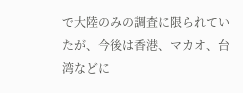で大陸のみの調査に限られていたが、今後は香港、マカオ、台湾などに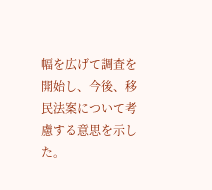幅を広げて調査を開始し、今後、移民法案について考慮する意思を示した。